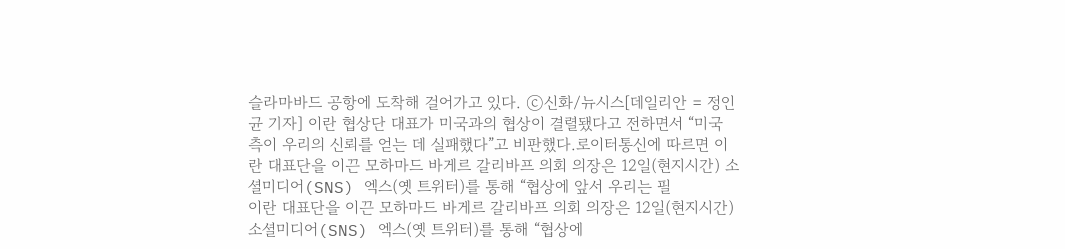슬라마바드 공항에 도착해 걸어가고 있다. ⓒ신화/뉴시스[데일리안 = 정인균 기자] 이란 협상단 대표가 미국과의 협상이 결렬됐다고 전하면서 “미국 측이 우리의 신뢰를 얻는 데 실패했다”고 비판했다.로이터통신에 따르면 이란 대표단을 이끈 모하마드 바게르 갈리바프 의회 의장은 12일(현지시간) 소셜미디어(SNS) 엑스(옛 트위터)를 통해 “협상에 앞서 우리는 필
이란 대표단을 이끈 모하마드 바게르 갈리바프 의회 의장은 12일(현지시간) 소셜미디어(SNS) 엑스(옛 트위터)를 통해 “협상에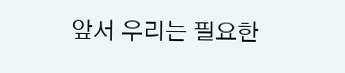앞서 우리는 필요한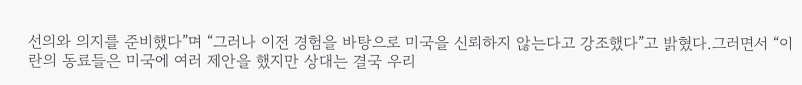선의와 의지를 준비했다”며 “그러나 이전 경험을 바탕으로 미국을 신뢰하지 않는다고 강조했다”고 밝혔다.그러면서 “이란의 동료들은 미국에 여러 제안을 했지만 상대는 결국 우리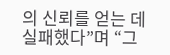의 신뢰를 얻는 데 실패했다”며 “그